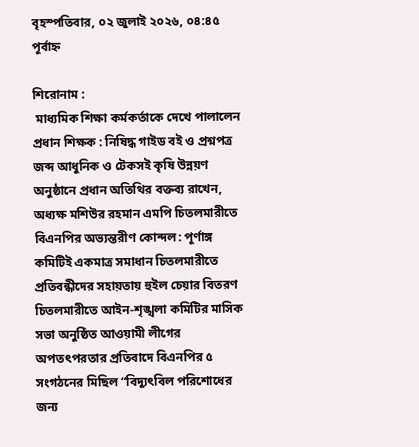বৃহস্পতিবার, ০২ জুলাই ২০২৬, ০৪:৪৫ পূর্বাহ্ন

শিরোনাম :
 মাধ্যমিক শিক্ষা কর্মকর্তাকে দেখে পালালেন প্রধান শিক্ষক : নিষিদ্ধ গাইড বই ও প্রশ্নপত্র জব্দ আধুনিক ও টেকসই কৃষি উন্নয়ণ অনুষ্ঠানে প্রধান অতিথির বক্তব্য রাখেন, অধ্যক্ষ মশিউর রহমান এমপি চিতলমারীতে বিএনপির অভ্যন্তরীণ কোন্দল: পূর্ণাঙ্গ কমিটিই একমাত্র সমাধান চিতলমারীতে প্রতিবন্ধীদের সহায়তায় হুইল চেয়ার বিতরণ চিতলমারীতে আইন-শৃঙ্খলা কমিটির মাসিক সভা অনুষ্ঠিত আওয়ামী লীগের অপতৎপরতার প্রতিবাদে বিএনপির ৫ সংগঠনের মিছিল “বিদ্যুৎবিল পরিশোধের জন্য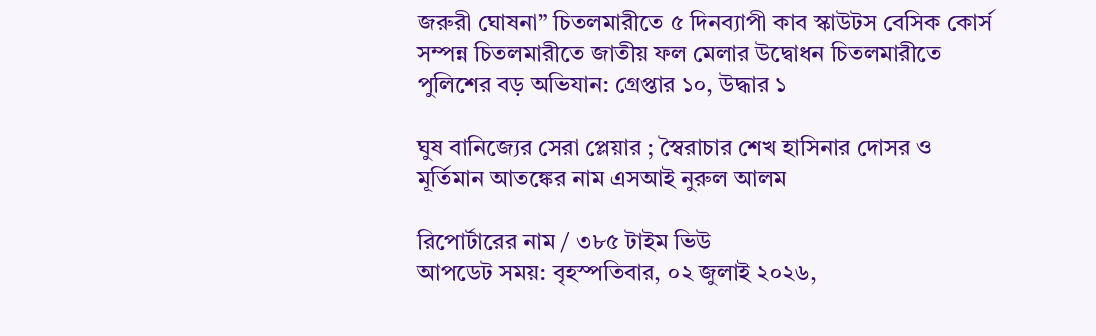জরুরী ঘোষনা” চিতলমারীতে ৫ দিনব্যাপী কাব স্কাউটস বেসিক কোর্স সম্পন্ন চিতলমারীতে জাতীয় ফল মেলার উদ্বোধন চিতলমারীতে পুলিশের বড় অভিযান: গ্রেপ্তার ১০, উদ্ধার ১

ঘুষ বানিজ্যের সেরা প্লেয়ার ; স্বৈরাচার শেখ হাসিনার দোসর ও মূর্তিমান আতঙ্কের নাম এসআই নুরুল আলম

রিপোর্টারের নাম / ৩৮৫ টাইম ভিউ
আপডেট সময়: বৃহস্পতিবার, ০২ জুলাই ২০২৬,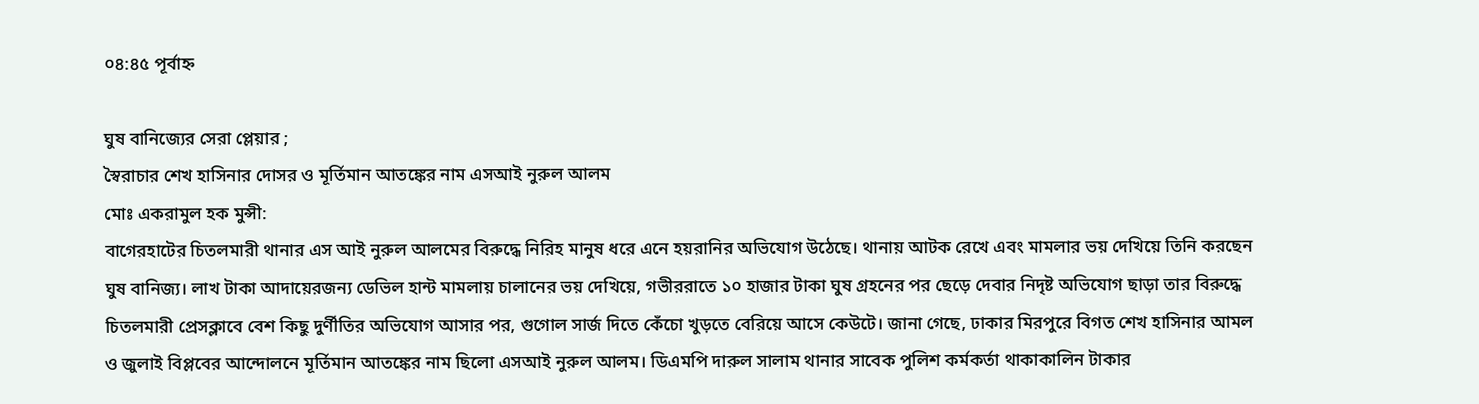০৪:৪৫ পূর্বাহ্ন

ঘুষ বানিজ্যের সেরা প্লেয়ার ;
স্বৈরাচার শেখ হাসিনার দোসর ও মূর্তিমান আতঙ্কের নাম এসআই নুরুল আলম
মোঃ একরামুল হক মুন্সী:
বাগেরহাটের চিতলমারী থানার এস আই নুরুল আলমের বিরুদ্ধে নিরিহ মানুষ ধরে এনে হয়রানির অভিযোগ উঠেছে। থানায় আটক রেখে এবং মামলার ভয় দেখিয়ে তিনি করছেন ঘুষ বানিজ্য। লাখ টাকা আদায়েরজন্য ডেভিল হান্ট মামলায় চালানের ভয় দেখিয়ে, গভীররাতে ১০ হাজার টাকা ঘুষ গ্রহনের পর ছেড়ে দেবার নিদৃষ্ট অভিযোগ ছাড়া তার বিরুদ্ধে চিতলমারী প্রেসক্লাবে বেশ কিছু দুর্ণীতির অভিযোগ আসার পর, গুগোল সার্জ দিতে কেঁচো খুড়তে বেরিয়ে আসে কেউটে। জানা গেছে, ঢাকার মিরপুরে বিগত শেখ হাসিনার আমল ও জুলাই বিপ্লবের আন্দোলনে মূর্তিমান আতঙ্কের নাম ছিলো এসআই নুরুল আলম। ডিএমপি দারুল সালাম থানার সাবেক পুলিশ কর্মকর্তা থাকাকালিন টাকার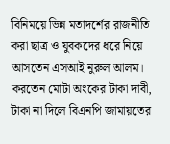বিনিময়ে ভিন্ন মতাদর্শের রাজনীতি করা ছাত্র ও যুবকদের ধরে নিয়ে আসতেন এসআই নুরুল আলম। করতেন মোটা অংকের টাকা দাবী, টাকা না দিলে বিএনপি জামায়তের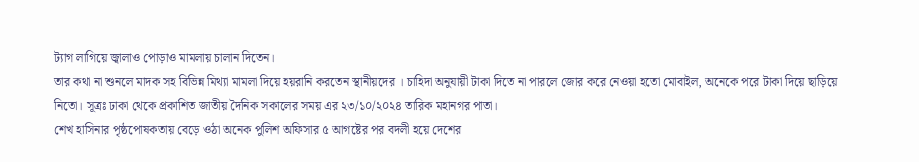ট্যাগ লাগিয়ে জ্বালাও পোড়াও মামলায় চালান দিতেন।
তার কথা না শুনলে মাদক সহ বিভিন্ন মিথ্যা মামলা দিয়ে হয়রানি করতেন স্থানীয়দের । চাহিদা অনুযায়ী টাকা দিতে না পারলে জোর করে নেওয়া হতো মোবাইল, অনেকে পরে টাকা দিয়ে ছাড়িয়ে নিতো। সূত্রঃ ঢাকা থেকে প্রকাশিত জাতীয় দৈনিক সকালের সময় এর ২৩/১০/২০২৪ তারিক মহানগর পাতা।
শেখ হাসিনার পৃষ্ঠপোষকতায় বেড়ে ওঠা অনেক পুলিশ অফিসার ৫ আগষ্টের পর বদলী হয়ে দেশের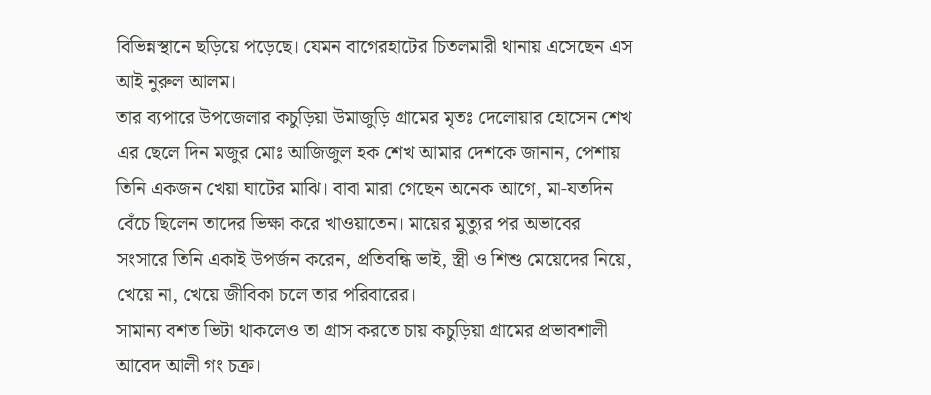বিভিন্নস্থানে ছড়িয়ে পড়েছে। যেমন বাগেরহাটের চিতলমারী থানায় এসেছেন এস আই নুরুল আলম।
তার ব্যপারে উপজেলার কচুড়িয়া উমাজুড়ি গ্রামের মৃতঃ দেলোয়ার হোসেন শেখ এর ছেলে দিন মজুর মোঃ আজিজুল হক শেখ আমার দেশকে জানান, পেশায় তিনি একজন খেয়া ঘাটের মাঝি। বাবা মারা গেছেন অনেক আগে, মা-যতদিন বেঁচে ছিলেন তাদের ভিক্ষা করে খাওয়াতেন। মায়ের মুত্যুর পর অভাবের সংসারে তিনি একাই উপর্জন করেন, প্রতিবন্ধি ভাই, স্ত্রী ও শিশু মেয়েদের নিয়ে, খেয়ে না, খেয়ে জীবিকা চলে তার পরিবারের।
সামান্য বশত ভিটা থাকলেও তা গ্রাস করতে চায় কচুড়িয়া গ্রামের প্রভাবশালী আবেদ আলী গং চক্র।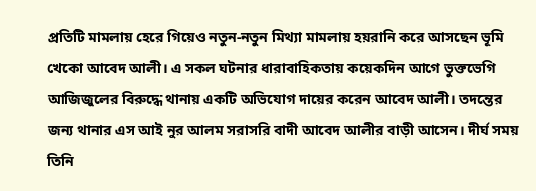প্রতিটি মামলায় হেরে গিয়েও নতুন-নতুন মিথ্যা মামলায় হয়রানি করে আসছেন ভূমি খেকো আবেদ আলী। এ সকল ঘটনার ধারাবাহিকতায় কয়েকদিন আগে ভুক্তভেগি আজিজুলের বিরুদ্ধে থানায় একটি অভিযোগ দায়ের করেন আবেদ আলী। তদন্তের জন্য থানার এস আই নুর আলম সরাসরি বাদী আবেদ আলীর বাড়ী আসেন। দীর্ঘ সময় তিনি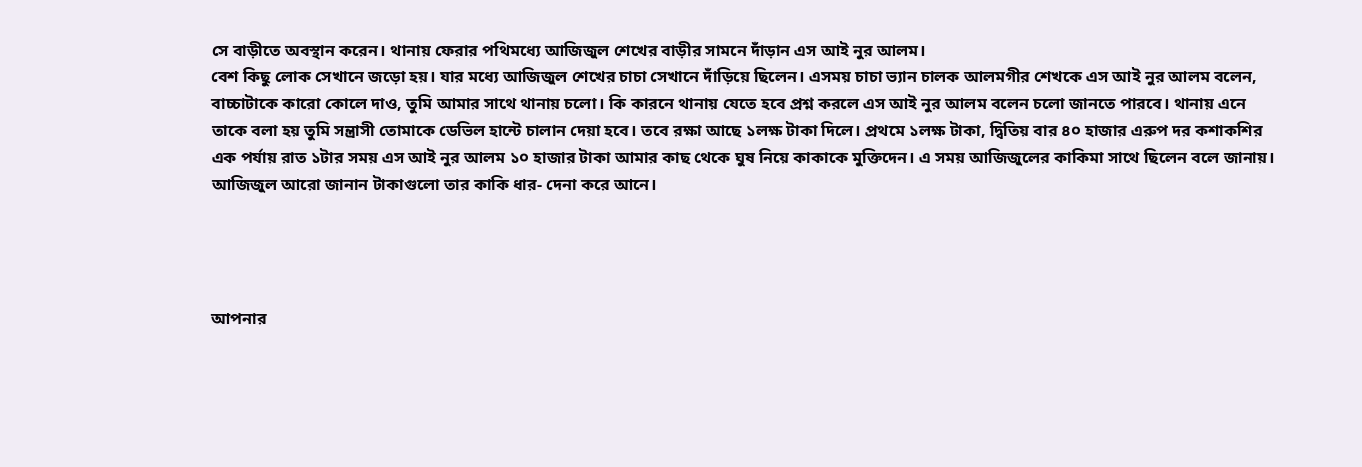সে বাড়ীতে অবস্থান করেন। থানায় ফেরার পথিমধ্যে আজিজুল শেখের বাড়ীর সামনে দাঁড়ান এস আই নুর আলম।
বেশ কিছু লোক সেখানে জড়ো হয়। যার মধ্যে আজিজুল শেখের চাচা সেখানে দাঁড়িয়ে ছিলেন। এসময় চাচা ভ্যান চালক আলমগীর শেখকে এস আই নুর আলম বলেন, বাচ্চাটাকে কারো কোলে দাও, তুমি আমার সাথে থানায় চলো। কি কারনে থানায় যেতে হবে প্রশ্ন করলে এস আই নুর আলম বলেন চলো জানতে পারবে। থানায় এনে তাকে বলা হয় তুমি সন্ত্রাসী তোমাকে ডেভিল হান্টে চালান দেয়া হবে। তবে রক্ষা আছে ১লক্ষ টাকা দিলে। প্রথমে ১লক্ষ টাকা, দ্বিতিয় বার ৪০ হাজার এরুপ দর কশাকশির এক পর্যায় রাত ১টার সময় এস আই নুর আলম ১০ হাজার টাকা আমার কাছ থেকে ঘুষ নিয়ে কাকাকে মুক্তিদেন। এ সময় আজিজুলের কাকিমা সাথে ছিলেন বলে জানায়। আজিজুল আরো জানান টাকাগুলো তার কাকি ধার- দেনা করে আনে।




আপনার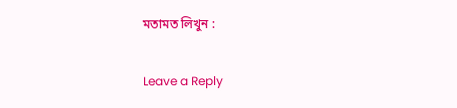মতামত লিখুন :

Leave a Reply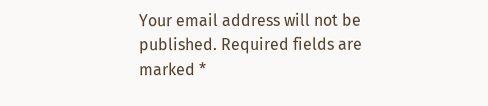Your email address will not be published. Required fields are marked *